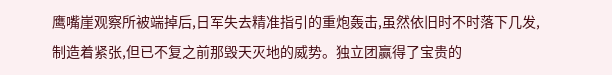鹰嘴崖观察所被端掉后,日军失去精准指引的重炮轰击,虽然依旧时不时落下几发,制造着紧张,但已不复之前那毁天灭地的威势。独立团赢得了宝贵的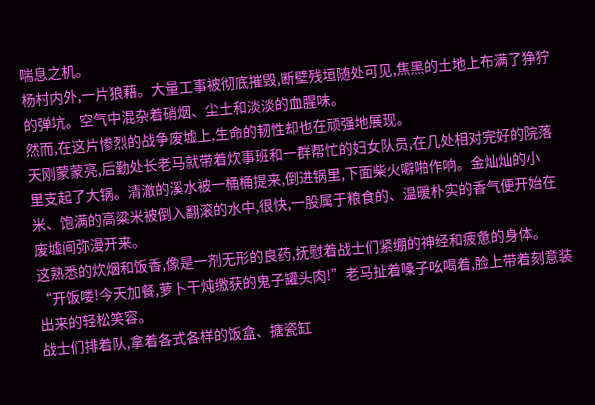喘息之机。
杨村内外,一片狼藉。大量工事被彻底摧毁,断壁残垣随处可见,焦黑的土地上布满了狰狞的弹坑。空气中混杂着硝烟、尘土和淡淡的血腥味。
然而,在这片惨烈的战争废墟上,生命的韧性却也在顽强地展现。
天刚蒙蒙亮,后勤处长老马就带着炊事班和一群帮忙的妇女队员,在几处相对完好的院落里支起了大锅。清澈的溪水被一桶桶提来,倒进锅里,下面柴火噼啪作响。金灿灿的小米、饱满的高粱米被倒入翻滚的水中,很快,一股属于粮食的、温暖朴实的香气便开始在废墟间弥漫开来。
这熟悉的炊烟和饭香,像是一剂无形的良药,抚慰着战士们紧绷的神经和疲惫的身体。
“开饭喽!今天加餐,萝卜干炖缴获的鬼子罐头肉!”老马扯着嗓子吆喝着,脸上带着刻意装出来的轻松笑容。
战士们排着队,拿着各式各样的饭盒、搪瓷缸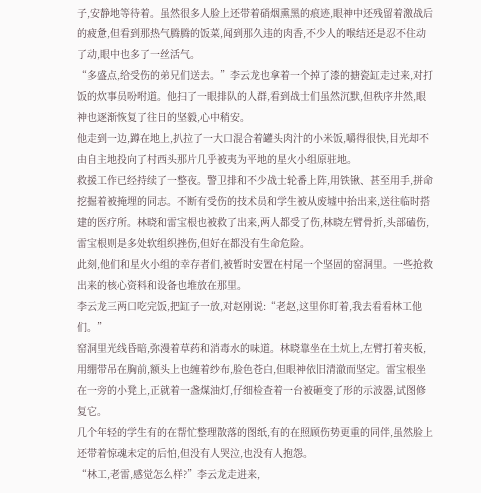子,安静地等待着。虽然很多人脸上还带着硝烟熏黑的痕迹,眼神中还残留着激战后的疲惫,但看到那热气腾腾的饭菜,闻到那久违的肉香,不少人的喉结还是忍不住动了动,眼中也多了一丝活气。
“多盛点,给受伤的弟兄们送去。”李云龙也拿着一个掉了漆的搪瓷缸走过来,对打饭的炊事员吩咐道。他扫了一眼排队的人群,看到战士们虽然沉默,但秩序井然,眼神也逐渐恢复了往日的坚毅,心中稍安。
他走到一边,蹲在地上,扒拉了一大口混合着罐头肉汁的小米饭,嚼得很快,目光却不由自主地投向了村西头那片几乎被夷为平地的星火小组原驻地。
救援工作已经持续了一整夜。警卫排和不少战士轮番上阵,用铁锹、甚至用手,拼命挖掘着被掩埋的同志。不断有受伤的技术员和学生被从废墟中抬出来,送往临时搭建的医疗所。林晓和雷宝根也被救了出来,两人都受了伤,林晓左臂骨折,头部磕伤,雷宝根则是多处软组织挫伤,但好在都没有生命危险。
此刻,他们和星火小组的幸存者们,被暂时安置在村尾一个坚固的窑洞里。一些抢救出来的核心资料和设备也堆放在那里。
李云龙三两口吃完饭,把缸子一放,对赵刚说:“老赵,这里你盯着,我去看看林工他们。”
窑洞里光线昏暗,弥漫着草药和消毒水的味道。林晓靠坐在土炕上,左臂打着夹板,用绷带吊在胸前,额头上也缠着纱布,脸色苍白,但眼神依旧清澈而坚定。雷宝根坐在一旁的小凳上,正就着一盏煤油灯,仔细检查着一台被砸变了形的示波器,试图修复它。
几个年轻的学生有的在帮忙整理散落的图纸,有的在照顾伤势更重的同伴,虽然脸上还带着惊魂未定的后怕,但没有人哭泣,也没有人抱怨。
“林工,老雷,感觉怎么样?”李云龙走进来,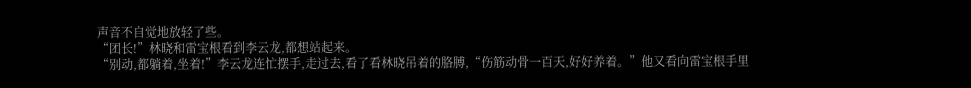声音不自觉地放轻了些。
“团长!”林晓和雷宝根看到李云龙,都想站起来。
“别动,都躺着,坐着!”李云龙连忙摆手,走过去,看了看林晓吊着的胳膊,“伤筋动骨一百天,好好养着。”他又看向雷宝根手里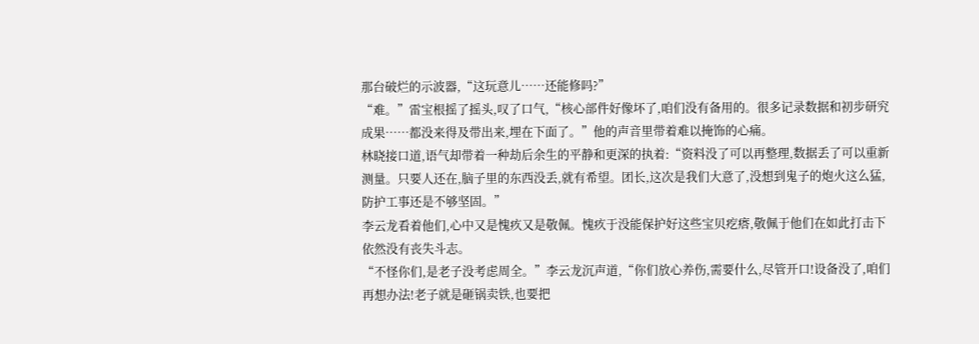那台破烂的示波器,“这玩意儿……还能修吗?”
“难。”雷宝根摇了摇头,叹了口气,“核心部件好像坏了,咱们没有备用的。很多记录数据和初步研究成果……都没来得及带出来,埋在下面了。”他的声音里带着难以掩饰的心痛。
林晓接口道,语气却带着一种劫后余生的平静和更深的执着:“资料没了可以再整理,数据丢了可以重新测量。只要人还在,脑子里的东西没丢,就有希望。团长,这次是我们大意了,没想到鬼子的炮火这么猛,防护工事还是不够坚固。”
李云龙看着他们,心中又是愧疚又是敬佩。愧疚于没能保护好这些宝贝疙瘩,敬佩于他们在如此打击下依然没有丧失斗志。
“不怪你们,是老子没考虑周全。”李云龙沉声道,“你们放心养伤,需要什么,尽管开口!设备没了,咱们再想办法!老子就是砸锅卖铁,也要把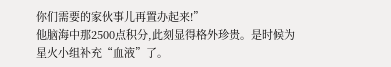你们需要的家伙事儿再置办起来!”
他脑海中那2500点积分,此刻显得格外珍贵。是时候为星火小组补充“血液”了。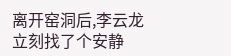离开窑洞后,李云龙立刻找了个安静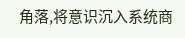角落,将意识沉入系统商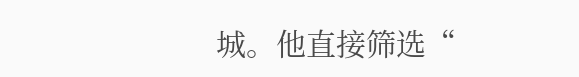城。他直接筛选“